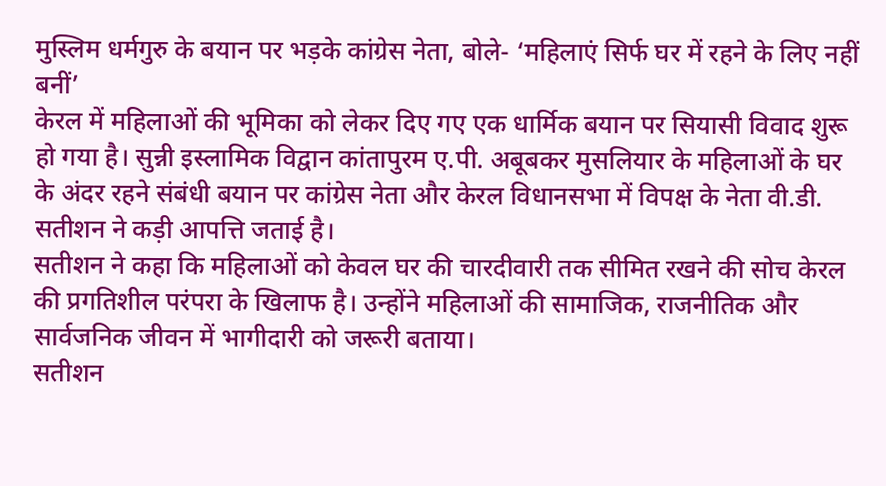मुस्लिम धर्मगुरु के बयान पर भड़के कांग्रेस नेता, बोले- ‘महिलाएं सिर्फ घर में रहने के लिए नहीं बनीं’
केरल में महिलाओं की भूमिका को लेकर दिए गए एक धार्मिक बयान पर सियासी विवाद शुरू हो गया है। सुन्नी इस्लामिक विद्वान कांतापुरम ए.पी. अबूबकर मुसलियार के महिलाओं के घर के अंदर रहने संबंधी बयान पर कांग्रेस नेता और केरल विधानसभा में विपक्ष के नेता वी.डी. सतीशन ने कड़ी आपत्ति जताई है।
सतीशन ने कहा कि महिलाओं को केवल घर की चारदीवारी तक सीमित रखने की सोच केरल की प्रगतिशील परंपरा के खिलाफ है। उन्होंने महिलाओं की सामाजिक, राजनीतिक और सार्वजनिक जीवन में भागीदारी को जरूरी बताया।
सतीशन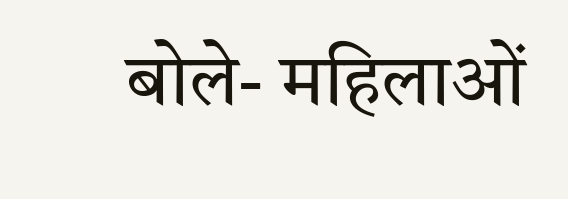बोले- महिलाओं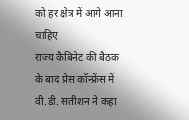को हर क्षेत्र में आगे आना चाहिए
राज्य कैबिनेट की बैठक के बाद प्रेस कॉन्फ्रेंस में वी.डी. सतीशन ने कहा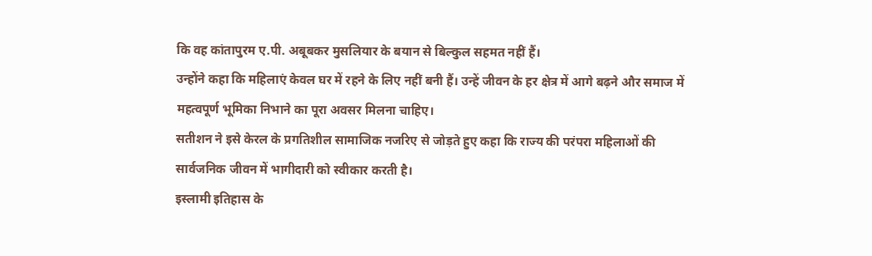कि वह कांतापुरम ए.पी. अबूबकर मुसलियार के बयान से बिल्कुल सहमत नहीं हैं।
उन्होंने कहा कि महिलाएं केवल घर में रहने के लिए नहीं बनी हैं। उन्हें जीवन के हर क्षेत्र में आगे बढ़ने और समाज में महत्वपूर्ण भूमिका निभाने का पूरा अवसर मिलना चाहिए।
सतीशन ने इसे केरल के प्रगतिशील सामाजिक नजरिए से जोड़ते हुए कहा कि राज्य की परंपरा महिलाओं की सार्वजनिक जीवन में भागीदारी को स्वीकार करती है।
इस्लामी इतिहास के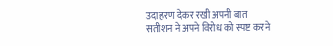उदाहरण देकर रखी अपनी बात
सतीशन ने अपने विरोध को स्पष्ट करने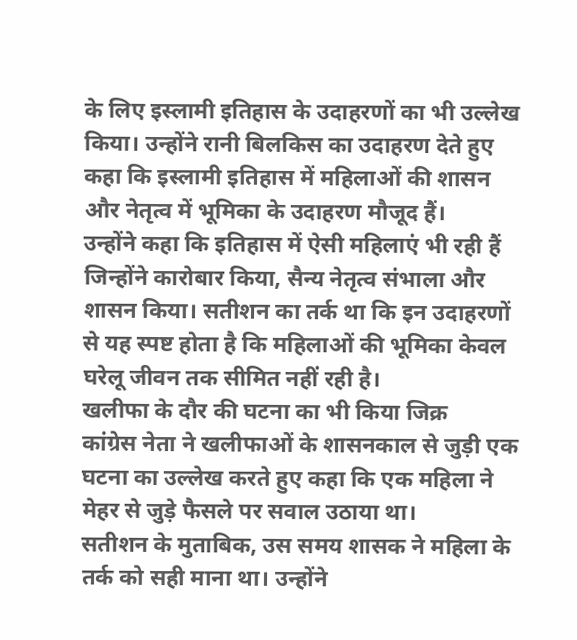के लिए इस्लामी इतिहास के उदाहरणों का भी उल्लेख किया। उन्होंने रानी बिलकिस का उदाहरण देते हुए कहा कि इस्लामी इतिहास में महिलाओं की शासन और नेतृत्व में भूमिका के उदाहरण मौजूद हैं।
उन्होंने कहा कि इतिहास में ऐसी महिलाएं भी रही हैं जिन्होंने कारोबार किया, सैन्य नेतृत्व संभाला और शासन किया। सतीशन का तर्क था कि इन उदाहरणों से यह स्पष्ट होता है कि महिलाओं की भूमिका केवल घरेलू जीवन तक सीमित नहीं रही है।
खलीफा के दौर की घटना का भी किया जिक्र
कांग्रेस नेता ने खलीफाओं के शासनकाल से जुड़ी एक घटना का उल्लेख करते हुए कहा कि एक महिला ने मेहर से जुड़े फैसले पर सवाल उठाया था।
सतीशन के मुताबिक, उस समय शासक ने महिला के तर्क को सही माना था। उन्होंने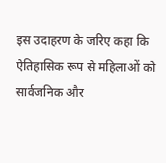इस उदाहरण के जरिए कहा कि ऐतिहासिक रूप से महिलाओं को सार्वजनिक और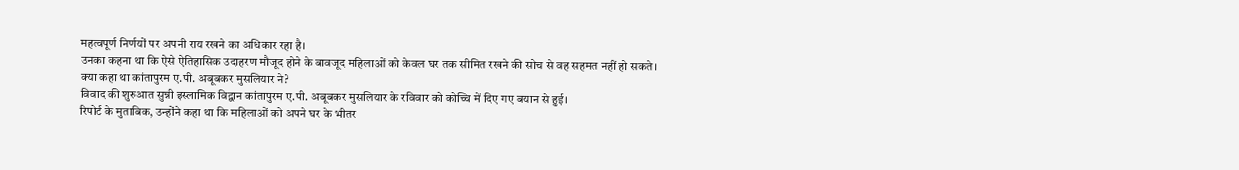महत्वपूर्ण निर्णयों पर अपनी राय रखने का अधिकार रहा है।
उनका कहना था कि ऐसे ऐतिहासिक उदाहरण मौजूद होने के बावजूद महिलाओं को केवल घर तक सीमित रखने की सोच से वह सहमत नहीं हो सकते।
क्या कहा था कांतापुरम ए.पी. अबूबकर मुसलियार ने?
विवाद की शुरुआत सुन्नी इस्लामिक विद्वान कांतापुरम ए.पी. अबूबकर मुसलियार के रविवार को कोच्चि में दिए गए बयान से हुई।
रिपोर्ट के मुताबिक, उन्होंने कहा था कि महिलाओं को अपने घर के भीतर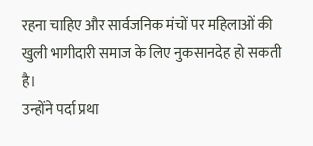रहना चाहिए और सार्वजनिक मंचों पर महिलाओं की खुली भागीदारी समाज के लिए नुकसानदेह हो सकती है।
उन्होंने पर्दा प्रथा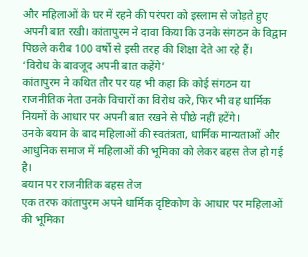और महिलाओं के घर में रहने की परंपरा को इस्लाम से जोड़ते हुए अपनी बात रखी। कांतापुरम ने दावा किया कि उनके संगठन के विद्वान पिछले करीब 100 वर्षों से इसी तरह की शिक्षा देते आ रहे हैं।
‘विरोध के बावजूद अपनी बात कहेंगे’
कांतापुरम ने कथित तौर पर यह भी कहा कि कोई संगठन या राजनीतिक नेता उनके विचारों का विरोध करे, फिर भी वह धार्मिक नियमों के आधार पर अपनी बात रखने से पीछे नहीं हटेंगे।
उनके बयान के बाद महिलाओं की स्वतंत्रता, धार्मिक मान्यताओं और आधुनिक समाज में महिलाओं की भूमिका को लेकर बहस तेज हो गई है।
बयान पर राजनीतिक बहस तेज
एक तरफ कांतापुरम अपने धार्मिक दृष्टिकोण के आधार पर महिलाओं की भूमिका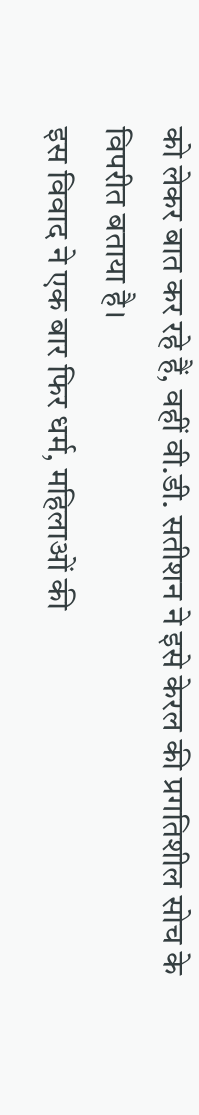को लेकर बात कर रहे हैं, वहीं वी.डी. सतीशन ने इसे केरल की प्रगतिशील सोच के विपरीत बताया है।
इस विवाद ने एक बार फिर धर्म, महिलाओं की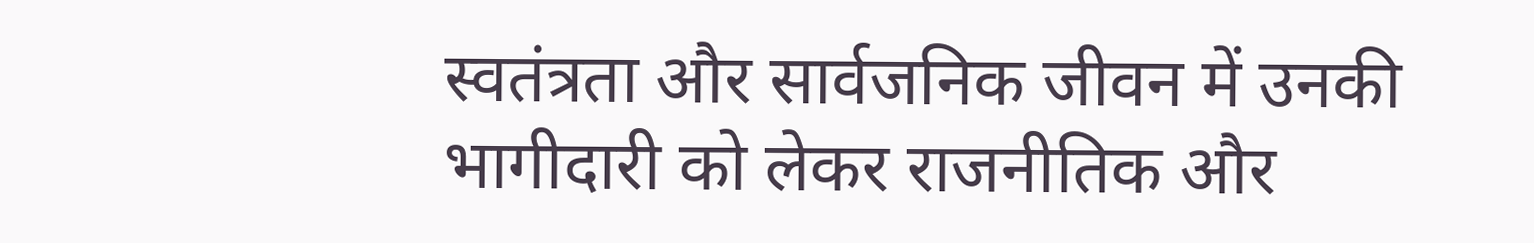स्वतंत्रता और सार्वजनिक जीवन में उनकी भागीदारी को लेकर राजनीतिक और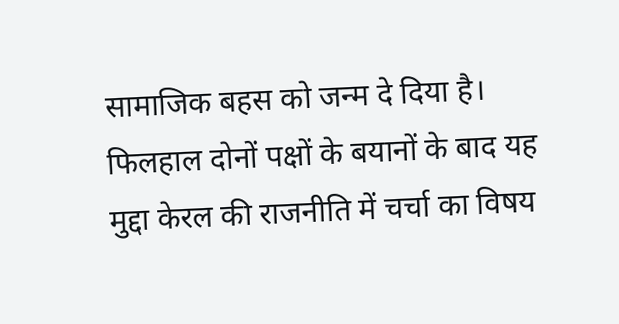सामाजिक बहस को जन्म दे दिया है। फिलहाल दोनों पक्षों के बयानों के बाद यह मुद्दा केरल की राजनीति में चर्चा का विषय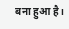बना हुआ है।